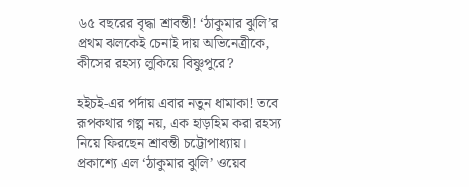৬৫ বছরের বৃদ্ধা শ্রাবন্তী! ‘ঠাকুমার ঝুলি’র প্রথম ঝলকেই চেনাই দায় অভিনেত্রীকে, কীসের রহস্য লুকিয়ে বিষ্ণুপুরে?

হইচই-এর পর্দায় এবার নতুন ধামাকা! তবে রূপকথার গল্প নয়, এক হাড়হিম করা রহস্য নিয়ে ফিরছেন শ্রাবন্তী চট্টোপাধ্যায়। প্রকাশ্যে এল ‘ঠাকুমার ঝুলি’ ওয়েব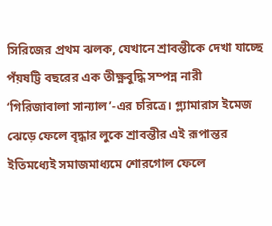সিরিজের প্রথম ঝলক, যেখানে শ্রাবন্তীকে দেখা যাচ্ছে পঁয়ষট্টি বছরের এক তীক্ষ্ণবুদ্ধি সম্পন্ন নারী ‘গিরিজাবালা সান্যাল’-এর চরিত্রে। গ্ল্যামারাস ইমেজ ঝেড়ে ফেলে বৃদ্ধার লুকে শ্রাবন্তীর এই রূপান্তর ইতিমধ্যেই সমাজমাধ্যমে শোরগোল ফেলে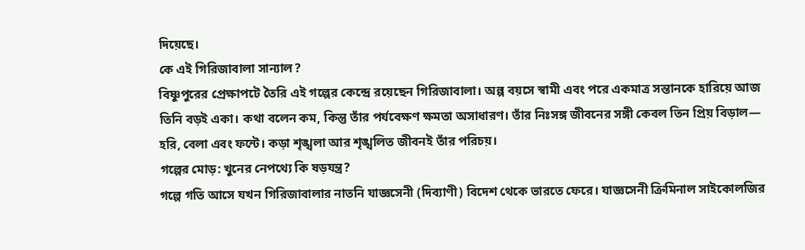দিয়েছে।
কে এই গিরিজাবালা সান্যাল?
বিষ্ণুপুরের প্রেক্ষাপটে তৈরি এই গল্পের কেন্দ্রে রয়েছেন গিরিজাবালা। অল্প বয়সে স্বামী এবং পরে একমাত্র সন্তানকে হারিয়ে আজ তিনি বড়ই একা। কথা বলেন কম, কিন্তু তাঁর পর্যবেক্ষণ ক্ষমতা অসাধারণ। তাঁর নিঃসঙ্গ জীবনের সঙ্গী কেবল তিন প্রিয় বিড়াল— হরি, বেলা এবং ফন্টে। কড়া শৃঙ্খলা আর শৃঙ্খলিত জীবনই তাঁর পরিচয়।
গল্পের মোড়: খুনের নেপথ্যে কি ষড়যন্ত্র?
গল্পে গতি আসে যখন গিরিজাবালার নাতনি যাজ্ঞসেনী (দিব্যাণী) বিদেশ থেকে ভারতে ফেরে। যাজ্ঞসেনী ক্রিমিনাল সাইকোলজির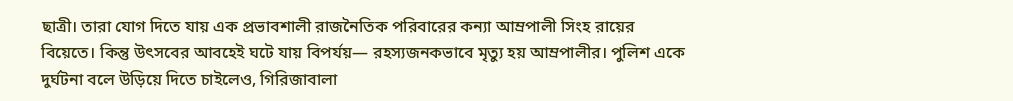ছাত্রী। তারা যোগ দিতে যায় এক প্রভাবশালী রাজনৈতিক পরিবারের কন্যা আম্রপালী সিংহ রায়ের বিয়েতে। কিন্তু উৎসবের আবহেই ঘটে যায় বিপর্যয়— রহস্যজনকভাবে মৃত্যু হয় আম্রপালীর। পুলিশ একে দুর্ঘটনা বলে উড়িয়ে দিতে চাইলেও, গিরিজাবালা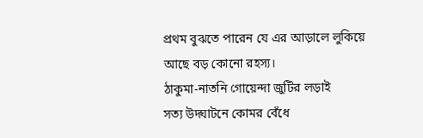প্রথম বুঝতে পারেন যে এর আড়ালে লুকিয়ে আছে বড় কোনো রহস্য।
ঠাকুমা-নাতনি গোয়েন্দা জুটির লড়াই
সত্য উদ্ঘাটনে কোমর বেঁধে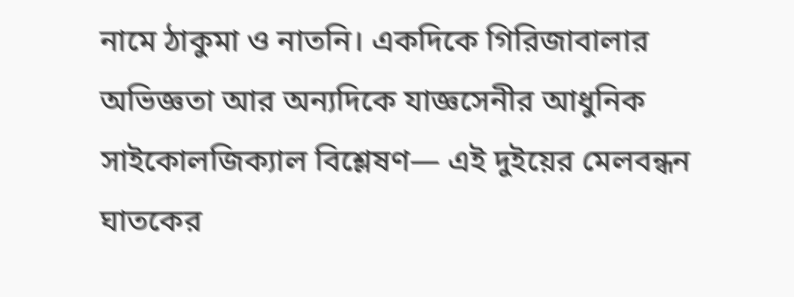নামে ঠাকুমা ও নাতনি। একদিকে গিরিজাবালার অভিজ্ঞতা আর অন্যদিকে যাজ্ঞসেনীর আধুনিক সাইকোলজিক্যাল বিশ্লেষণ— এই দুইয়ের মেলবন্ধন ঘাতকের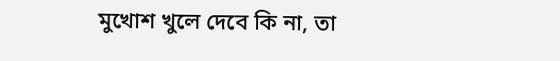মুখোশ খুলে দেবে কি না, তা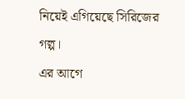নিয়েই এগিয়েছে সিরিজের গল্প।
এর আগে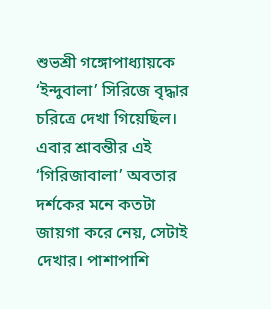শুভশ্রী গঙ্গোপাধ্যায়কে ‘ইন্দুবালা’ সিরিজে বৃদ্ধার চরিত্রে দেখা গিয়েছিল। এবার শ্রাবন্তীর এই ‘গিরিজাবালা’ অবতার দর্শকের মনে কতটা জায়গা করে নেয়, সেটাই দেখার। পাশাপাশি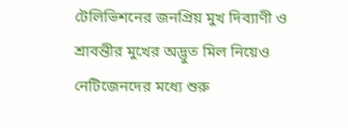টেলিভিশনের জনপ্রিয় মুখ দিব্যাণী ও শ্রাবন্তীর মুখের অদ্ভুত মিল নিয়েও নেটিজেনদের মধ্যে শুরু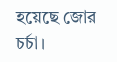হয়েছে জোর চর্চা।